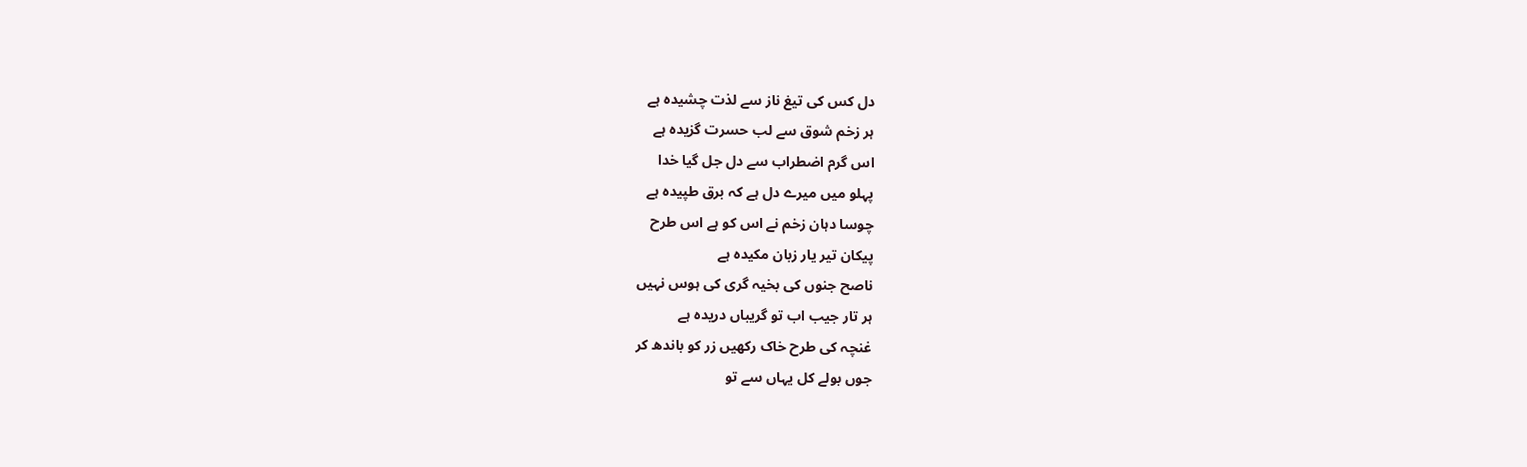دل کس کی تیغ ناز سے لذت چشیدہ ہے
ہر زخم شوق سے لب حسرت گزیدہ ہے
اس گرم اضطراب سے دل جل گیا خدا
پہلو میں میرے دل ہے کہ برق طپیدہ ہے
چوسا دہان زخم نے اس کو ہے اس طرح
پیکان تیر یار زبان مکیدہ ہے
ناصح جنوں کی بخیہ گری کی ہوس نہیں
ہر تار جیب اب تو گریباں دریدہ ہے
غنچہ کی طرح خاک رکھیں زر کو باندھ کر
جوں بولے کل یہاں سے تو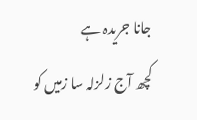جانا جریدہ ہے
کچھ آج زلزلہ سا زمیں کو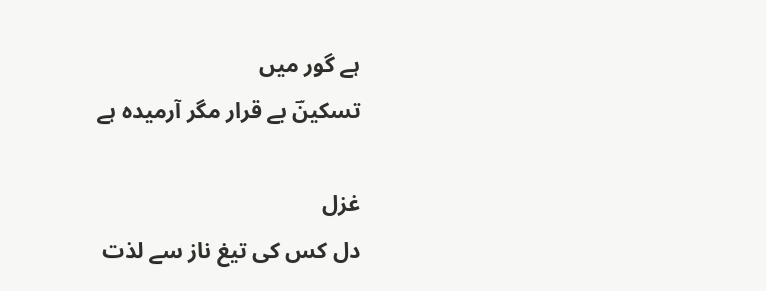ہے گور میں
تسکینؔ بے قرار مگر آرمیدہ ہے

غزل
دل کس کی تیغ ناز سے لذت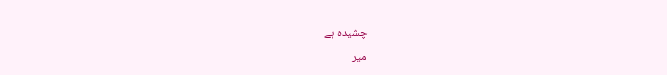چشیدہ ہے
میر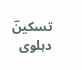تسکینؔ دہلوی